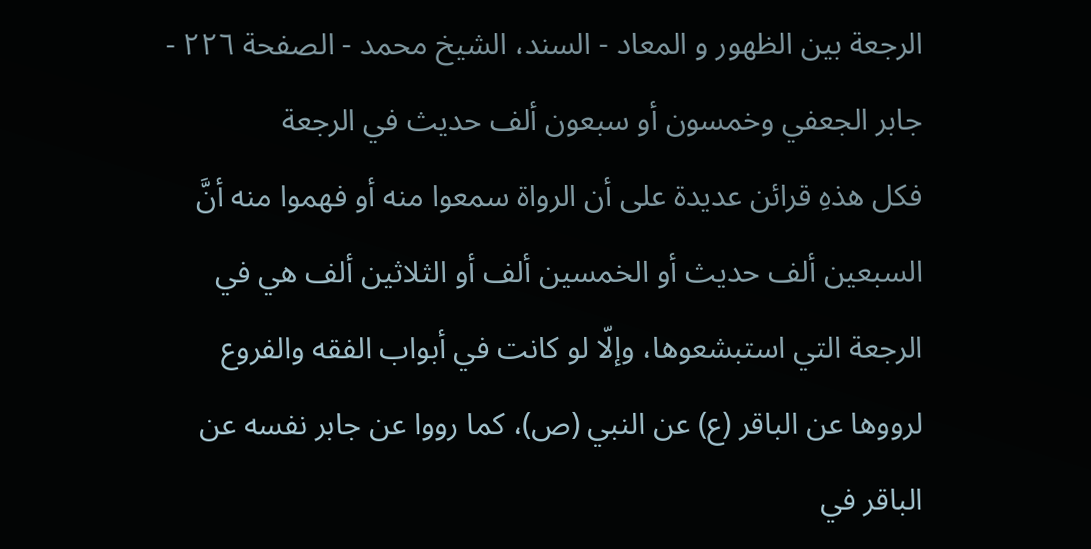الرجعة بين الظهور و المعاد - السند، الشيخ محمد - الصفحة ٢٢٦ - جابر الجعفي وخمسون أو سبعون ألف حديث في الرجعة
فكل هذهِ قرائن عديدة على أن الرواة سمعوا منه أو فهموا منه أنَّ السبعين ألف حديث أو الخمسين ألف أو الثلاثين ألف هي في الرجعة التي استبشعوها، وإلّا لو كانت في أبواب الفقه والفروع لرووها عن الباقر (ع) عن النبي (ص)، كما رووا عن جابر نفسه عن الباقر في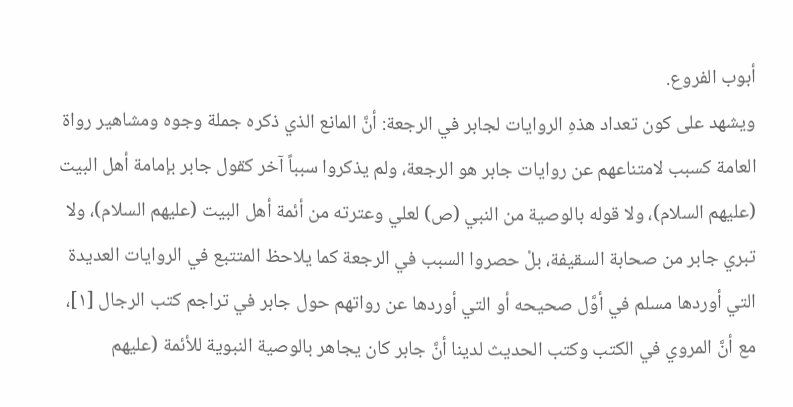أبوب الفروع.
ويشهد على كون تعداد هذهِ الروايات لجابر في الرجعة: أنَّ المانع الذي ذكره جملة وجوه ومشاهير رواة العامة كسبب لامتناعهم عن روايات جابر هو الرجعة، ولم يذكروا سبباً آخر كقول جابر بإمامة أهل البيت (عليهم السلام)، ولا قوله بالوصية من النبي (ص) لعلي وعترته من أئمة أهل البيت (عليهم السلام)، ولا تبري جابر من صحابة السقيفة، بلْ حصروا السبب في الرجعة كما يلاحظ المتتبع في الروايات العديدة التي أوردها مسلم في أوَّل صحيحه أو التي أوردها عن رواتهم حول جابر في تراجم كتب الرجال [١]، مع أنَّ المروي في الكتب وكتب الحديث لدينا أنَّ جابر كان يجاهر بالوصية النبوية للأئمة (عليهم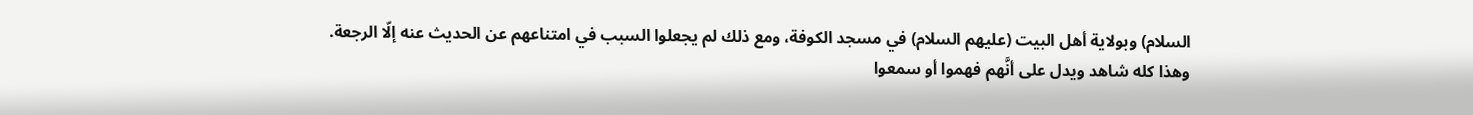السلام) وبولاية أهل البيت (عليهم السلام) في مسجد الكوفة، ومع ذلك لم يجعلوا السبب في امتناعهم عن الحديث عنه إلّا الرجعة.
وهذا كله شاهد ويدل على أنَّهم فهموا أو سمعوا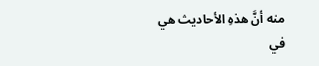منه أنَّ هذهِ الأحاديث هي في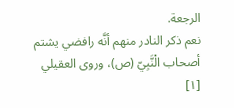الرجعة.
نعم ذكر النادر منهم أنَّه رافضي يشتم أصحاب الْنَّبِيّ (ص)، وروى العقيلي
[١]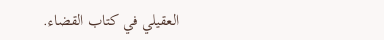العقيلي في كتاب القضاء.